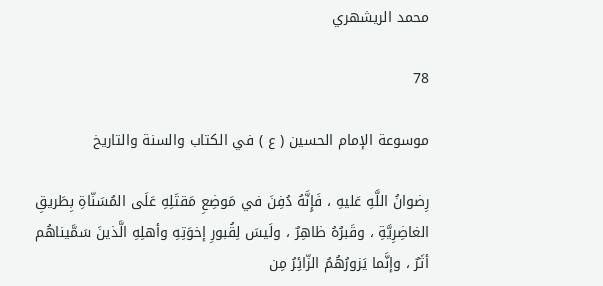محمد الريشهري

78

موسوعة الإمام الحسين ( ع ) في الكتاب والسنة والتاريخ

رِضوانُ اللَّهِ عَليهِ ، فَإِنَّهُ دُفِنَ في مَوضِعِ مَقتَلِهِ عَلَى المُسَنّاةِ بِطَريقِ الغاضِرِيَّةِ ، وقَبرُهُ ظاهِرٌ ، ولَيسَ لِقُبورِ إخوَتِهِ وأهلِهِ الَّذينَ سَمَّيناهُم أثَرٌ ، وإنَّما يَزورُهُمُ الزّائِرُ مِن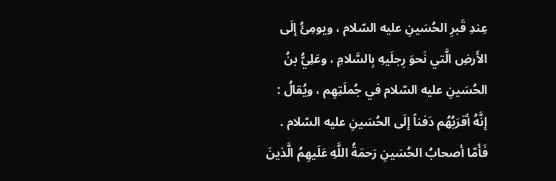عِندِ قَبرِ الحُسَينِ عليه السّلام ، ويومِئُ إلَى الأَرضِ الَّتي نَحوَ رِجلَيهِ بِالسَّلامِ ، وعَلِيُّ بنُ الحُسَينِ عليه السّلام في جُملَتِهِم ، ويُقالُ : إنَّهُ أقرَبُهُم دَفناً إلَى الحُسَينِ عليه السّلام . فَأَمّا أصحابُ الحُسَينِ رَحمَةُ اللَّهِ عَلَيهِمُ الَّذينَ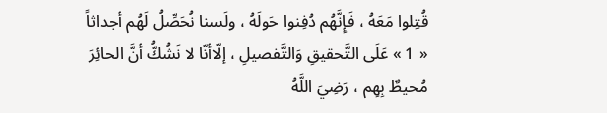قُتِلوا مَعَهُ ، فَإِنَّهُم دُفِنوا حَولَهُ ، ولَسنا نُحَصِّلُ لَهُم أجداثاً « 1 » عَلَى التَّحقيقِ وَالتَّفصيلِ ، إلّاأنّا لا نَشُكُّ أنَّ الحائِرَ مُحيطٌ بِهِم ، رَضِيَ اللَّهُ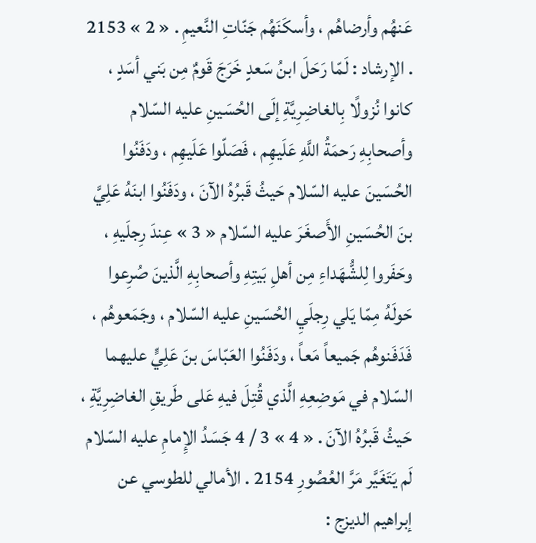عَنهُم وأرضاهُم ، وأسكَنَهُم جَنّاتِ النَّعيمِ . « 2 » 2153 . الإرشاد : لَمّا رَحَلَ ابنُ سَعدٍ خَرَجَ قَومٌ مِن بَني أسَدٍ ، كانوا نُزولًا بِالغاضِرِيَّةِ إلَى الحُسَينِ عليه السّلام وأصحابِهِ رَحمَةُ اللَّهِ عَلَيهِم ، فَصَلّوا عَلَيهِم ، ودَفَنُوا الحُسَينَ عليه السّلام حَيثُ قَبرُهُ الآنَ ، ودَفَنُوا ابنَهُ عَلِيَّ بنَ الحُسَينِ الأَصغَرَ عليه السّلام « 3 » عِندَ رِجلَيهِ ، وحَفَروا لِلشُّهَداءِ مِن أهلِ بَيتِهِ وأصحابِهِ الَّذينَ صُرِعوا حَولَهُ مِمّا يَلي رِجلَيِ الحُسَينِ عليه السّلام ، وجَمَعوهُم ، فَدَفَنوهُم جَميعاً مَعاً ، ودَفَنُوا العَبّاسَ بنَ عَلِيٍّ عليهما السّلام في مَوضِعِهِ الَّذي قُتِلَ فيهِ عَلى طَريقِ الغاضِرِيَّةِ ، حَيثُ قَبرُهُ الآنَ . « 4 » 3 / 4 جَسَدُ الإِمامِ عليه السّلام لَم يَتَغَيَّر مَرَّ العُصُورِ 2154 . الأمالي للطوسي عن إبراهيم الديزج :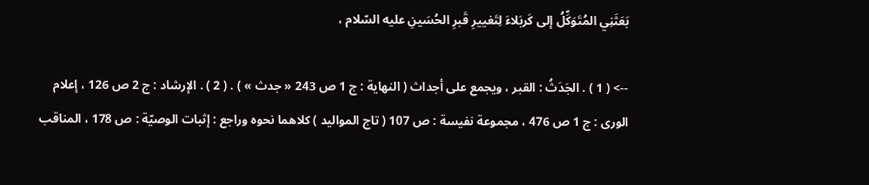بَعَثَنِي المُتَوَكِّلُ إلى كَربَلاءَ لِتَغييرِ قَبرِ الحُسَينِ عليه السّلام ،

--> ( 1 ) . الجَدَثُ : القبر ، ويجمع على أجداث ( النهاية : ج 1 ص 243 « جدث » ) . ( 2 ) . الإرشاد : ج 2 ص 126 ، إعلام الورى : ج 1 ص 476 ، مجموعة نفيسة : ص 107 ( تاج المواليد ) كلاهما نحوه وراجع : إثبات الوصيّة : ص 178 ، المناقب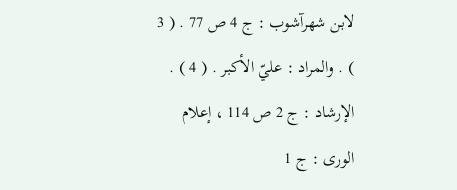لابن شهرآشوب : ج 4 ص 77 . ( 3 ) . والمراد : عليّ الأكبر . ( 4 ) . الإرشاد : ج 2 ص 114 ، إعلام الورى : ج 1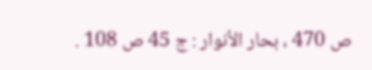ص 470 ، بحار الأنوار : ج 45 ص 108 .